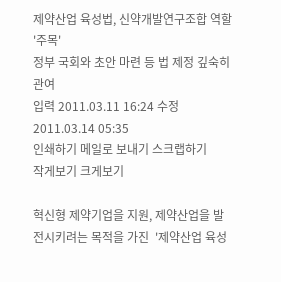제약산업 육성법, 신약개발연구조합 역할 '주목'
정부 국회와 초안 마련 등 법 제정 깊숙히 관여
입력 2011.03.11 16:24 수정 2011.03.14 05:35
인쇄하기 메일로 보내기 스크랩하기
작게보기 크게보기

혁신형 제약기업을 지원, 제약산업을 발전시키려는 목적을 가진  '제약산업 육성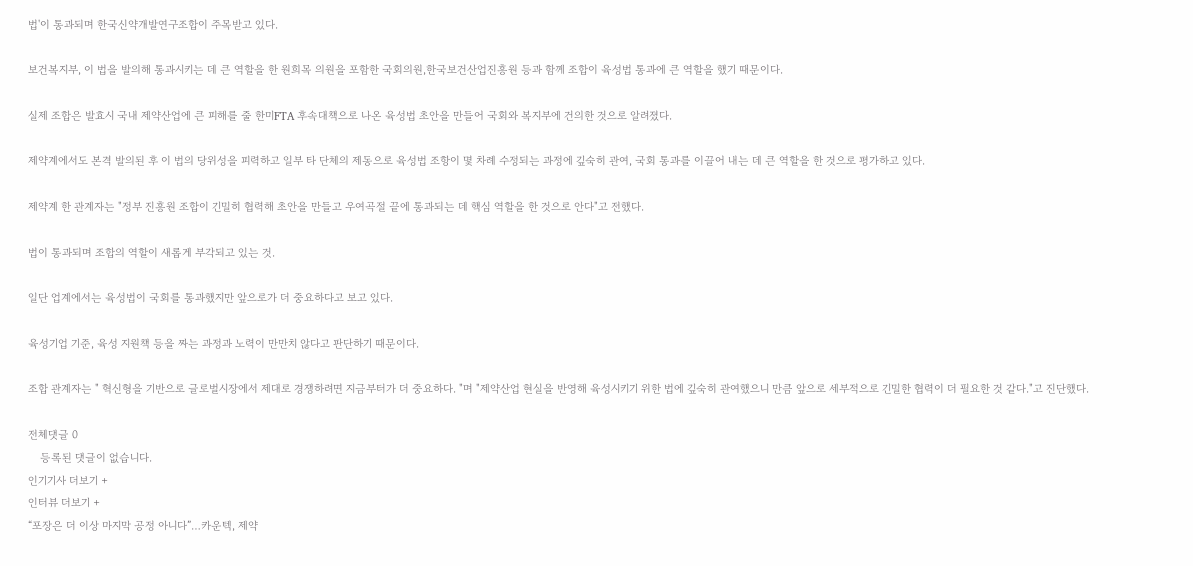법'이 통과되며 한국신약개발연구조합이 주목받고 있다.

보건복지부, 이 법을 발의해 통과시키는 데 큰 역할을 한 원희목 의원을 포함한 국회의원,한국보건산업진흥원 등과 함께 조합이 육성법 통과에 큰 역할을 했기 때문이다.

실제 조합은 발효시 국내 제약산업에 큰 피해를 줄 한미FTA 후속대책으로 나온 육성법 초안을 만들어 국회와 복지부에 건의한 것으로 알려졌다.

제약계에서도 본격 발의된 후 이 법의 당위성을 피력하고 일부 타 단체의 제동으로 육성법 조항이 몇 차례 수정되는 과정에 깊숙히 관여, 국회 통과를 이끌어 내는 데 큰 역할을 한 것으로 평가하고 있다.

제약계 한 관계자는 "정부 진흥원 조합이 긴밀히 협력해 초안을 만들고 우여곡절 끝에 통과되는 데 핵심 역할을 한 것으로 안다"고 전했다.

법이 통과되며 조합의 역할이 새롭게 부각되고 있는 것.

일단 업계에서는 육성법이 국회를 통과했지만 앞으로가 더 중요하다고 보고 있다.

육성기업 기준, 육성 지원책 등을 짜는 과정과 노력이 만만치 않다고 판단하기 때문이다.

조합 관계자는 " 혁신형을 기반으로 글로벌시장에서 제대로 경쟁하려면 지금부터가 더 중요하다. "며 "제약산업 현실을 반영해 육성시키기 위한 법에 깊숙히 관여했으니 만큼 앞으로 세부적으로 긴밀한 협력이 더 필요한 것 같다."고 진단했다.

전체댓글 0
    등록된 댓글이 없습니다.
인기기사 더보기 +
인터뷰 더보기 +
“포장은 더 이상 마지막 공정 아니다”…카운텍, 제약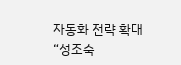자동화 전략 확대
“성조숙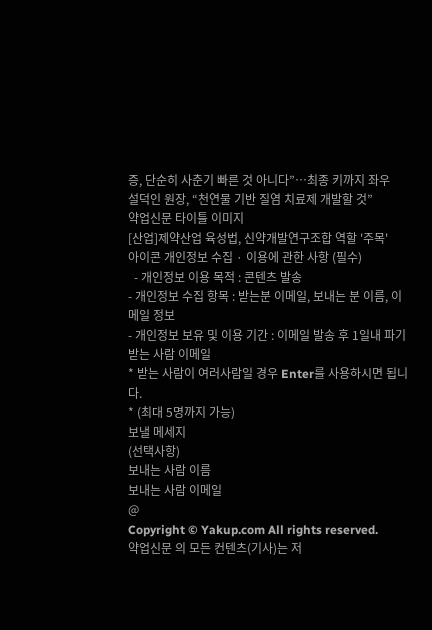증, 단순히 사춘기 빠른 것 아니다”…최종 키까지 좌우
설덕인 원장, “천연물 기반 질염 치료제 개발할 것”
약업신문 타이틀 이미지
[산업]제약산업 육성법, 신약개발연구조합 역할 '주목'
아이콘 개인정보 수집 · 이용에 관한 사항 (필수)
  - 개인정보 이용 목적 : 콘텐츠 발송
- 개인정보 수집 항목 : 받는분 이메일, 보내는 분 이름, 이메일 정보
- 개인정보 보유 및 이용 기간 : 이메일 발송 후 1일내 파기
받는 사람 이메일
* 받는 사람이 여러사람일 경우 Enter를 사용하시면 됩니다.
* (최대 5명까지 가능)
보낼 메세지
(선택사항)
보내는 사람 이름
보내는 사람 이메일
@
Copyright © Yakup.com All rights reserved.
약업신문 의 모든 컨텐츠(기사)는 저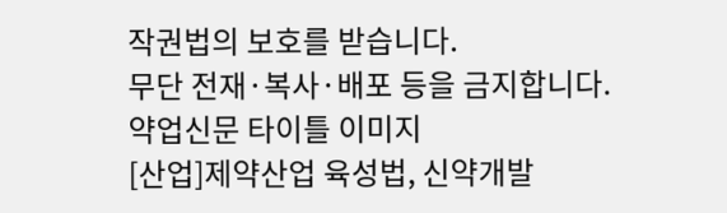작권법의 보호를 받습니다.
무단 전재·복사·배포 등을 금지합니다.
약업신문 타이틀 이미지
[산업]제약산업 육성법, 신약개발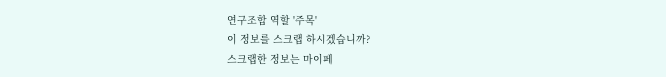연구조합 역할 '주목'
이 정보를 스크랩 하시겠습니까?
스크랩한 정보는 마이페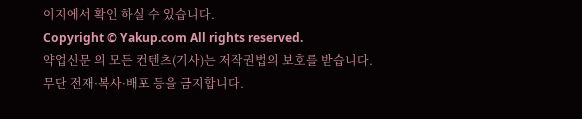이지에서 확인 하실 수 있습니다.
Copyright © Yakup.com All rights reserved.
약업신문 의 모든 컨텐츠(기사)는 저작권법의 보호를 받습니다.
무단 전재·복사·배포 등을 금지합니다.